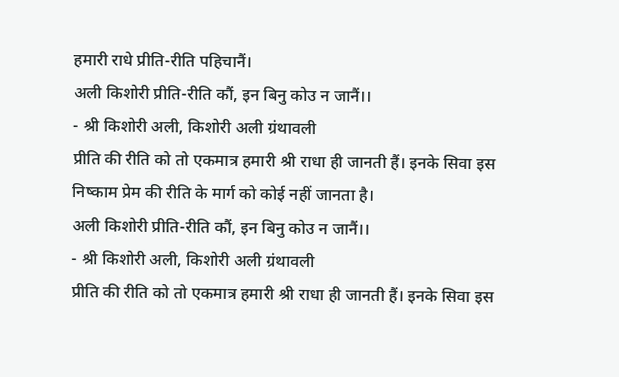हमारी राधे प्रीति-रीति पहिचानैं।
अली किशोरी प्रीति-रीति कौं, इन बिनु कोउ न जानैं।।
- श्री किशोरी अली, किशोरी अली ग्रंथावली
प्रीति की रीति को तो एकमात्र हमारी श्री राधा ही जानती हैं। इनके सिवा इस निष्काम प्रेम की रीति के मार्ग को कोई नहीं जानता है।
अली किशोरी प्रीति-रीति कौं, इन बिनु कोउ न जानैं।।
- श्री किशोरी अली, किशोरी अली ग्रंथावली
प्रीति की रीति को तो एकमात्र हमारी श्री राधा ही जानती हैं। इनके सिवा इस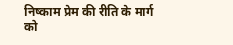निष्काम प्रेम की रीति के मार्ग को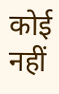कोई नहीं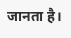जानता है।